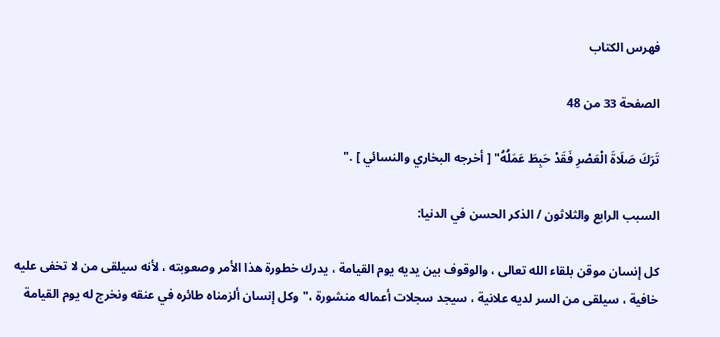فهرس الكتاب

الصفحة 33 من 48

تَرَكَ صَلَاةَ الْعَصْرِ فَقَدْ حَبِطَ عَمَلُهُ" [ أخرجه البخاري والنسائي ] ."

السبب الرابع والثلاثون / الذكر الحسن في الدنيا:

كل إنسان موقن بلقاء الله تعالى ، والوقوف بين يديه يوم القيامة ، يدرك خطورة هذا الأمر وصعوبته ، لأنه سيلقى من لا تخفى عليه خافية ، سيلقى من السر لديه علانية ، سيجد سجلات أعماله منشورة ،"وكل إنسان ألزمناه طائره في عنقه ونخرج له يوم القيامة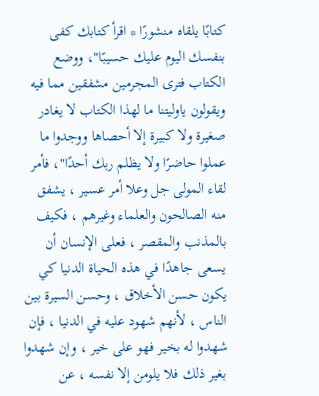كتابًا يلقاه منشورًا * اقرأ كتابك كفى بنفسك اليوم عليك حسيبًا"، ووضع الكتاب فترى المجرمين مشفقين مما فيه ويقولون ياوليتنا ما لهذا الكتاب لا يغادر صغيرة ولا كبيرة إلا أحصاها ووجدوا ما عملوا حاضرًا ولا يظلم ربك أحدًا"، فأمر لقاء المولى جل وعلا أمر عسير ، يشفق منه الصالحون والعلماء وغيرهم ، فكيف بالمذنب والمقصر ، فعلى الإنسان أن يسعى جاهدًا في هذه الحياة الدنيا كي يكون حسن الأخلاق ، وحسن السيرة بين الناس ، لأنهم شهود عليه في الدنيا ، فإن شهدوا له بخير فهو على خير ، وإن شهدوا بغير ذلك فلا يلومن إلا نفسه ، عن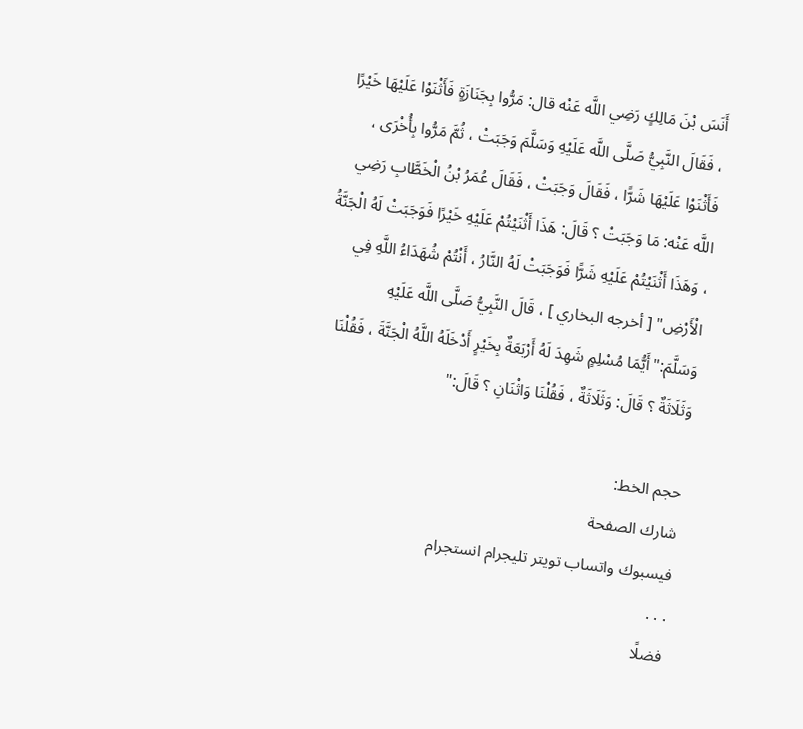أَنَسَ بْنَ مَالِكٍ رَضِي اللَّه عَنْه قال: مَرُّوا بِجَنَازَةٍ فَأَثْنَوْا عَلَيْهَا خَيْرًا ، فَقَالَ النَّبِيُّ صَلَّى اللَّه عَلَيْهِ وَسَلَّمَ وَجَبَتْ ، ثُمَّ مَرُّوا بِأُخْرَى ، فَأَثْنَوْا عَلَيْهَا شَرًّا ، فَقَالَ وَجَبَتْ ، فَقَالَ عُمَرُ بْنُ الْخَطَّابِ رَضِي اللَّه عَنْه: مَا وَجَبَتْ ؟ قَالَ: هَذَا أَثْنَيْتُمْ عَلَيْهِ خَيْرًا فَوَجَبَتْ لَهُ الْجَنَّةُ ، وَهَذَا أَثْنَيْتُمْ عَلَيْهِ شَرًّا فَوَجَبَتْ لَهُ النَّارُ ، أَنْتُمْ شُهَدَاءُ اللَّهِ فِي الْأَرْضِ" [ أخرجه البخاري ] ، قَالَ النَّبِيُّ صَلَّى اللَّه عَلَيْهِ وَسَلَّمَ:"أَيُّمَا مُسْلِمٍ شَهِدَ لَهُ أَرْبَعَةٌ بِخَيْرٍ أَدْخَلَهُ اللَّهُ الْجَنَّةَ ، فَقُلْنَا وَثَلَاثَةٌ ؟ قَالَ: وَثَلَاثَةٌ ، فَقُلْنَا وَاثْنَانِ ؟ قَالَ:"

حجم الخط:
شارك الصفحة
فيسبوك واتساب تويتر تليجرام انستجرام
. . .
فضلًا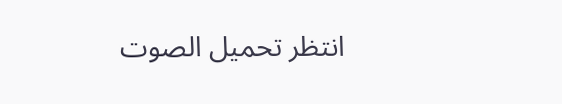انتظر تحميل الصوت